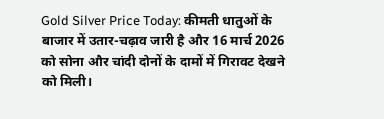Gold Silver Price Today: कीमती धातुओं के बाजार में उतार-चढ़ाव जारी है और 16 मार्च 2026 को सोना और चांदी दोनों के दामों में गिरावट देखने को मिली।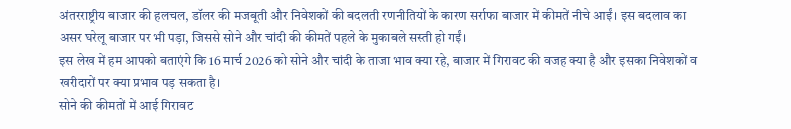अंतरराष्ट्रीय बाजार की हलचल, डॉलर की मजबूती और निवेशकों की बदलती रणनीतियों के कारण सर्राफा बाजार में कीमतें नीचे आईं। इस बदलाव का असर घरेलू बाजार पर भी पड़ा, जिससे सोने और चांदी की कीमतें पहले के मुकाबले सस्ती हो गईं।
इस लेख में हम आपको बताएंगे कि 16 मार्च 2026 को सोने और चांदी के ताजा भाव क्या रहे, बाजार में गिरावट की वजह क्या है और इसका निवेशकों व खरीदारों पर क्या प्रभाव पड़ सकता है।
सोने की कीमतों में आई गिरावट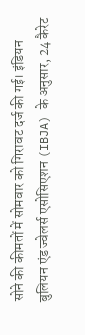सोने की कीमतों में सोमवार को गिरावट दर्ज की गई। इंडियन बुलियन एंड ज्वेलर्स एसोसिएशन (IBJA) के अनुसार, 24 कैरेट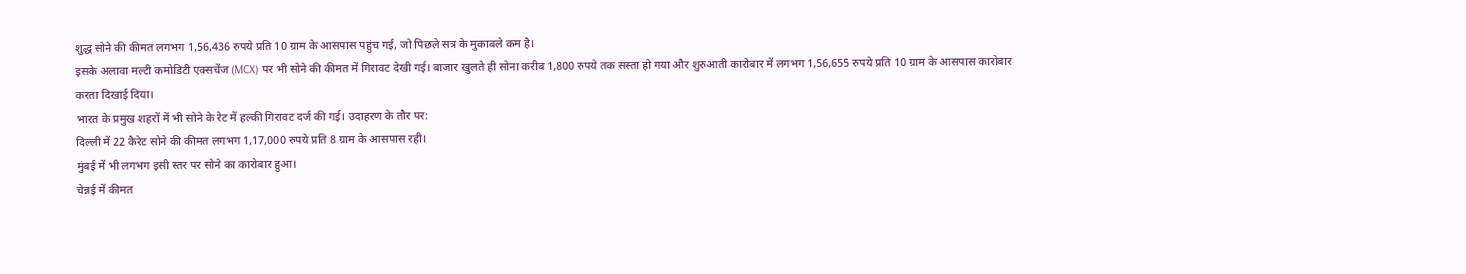शुद्ध सोने की कीमत लगभग 1,56,436 रुपये प्रति 10 ग्राम के आसपास पहुंच गई, जो पिछले सत्र के मुकाबले कम है।
इसके अलावा मल्टी कमोडिटी एक्सचेंज (MCX) पर भी सोने की कीमत में गिरावट देखी गई। बाजार खुलते ही सोना करीब 1,800 रुपये तक सस्ता हो गया और शुरुआती कारोबार में लगभग 1,56,655 रुपये प्रति 10 ग्राम के आसपास कारोबार करता दिखाई दिया।
भारत के प्रमुख शहरों में भी सोने के रेट में हल्की गिरावट दर्ज की गई। उदाहरण के तौर पर:
दिल्ली में 22 कैरेट सोने की कीमत लगभग 1,17,000 रुपये प्रति 8 ग्राम के आसपास रही।
मुंबई में भी लगभग इसी स्तर पर सोने का कारोबार हुआ।
चेन्नई में कीमत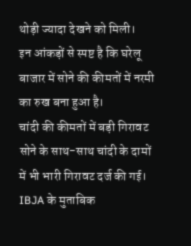थोड़ी ज्यादा देखने को मिली।
इन आंकड़ों से स्पष्ट है कि घरेलू बाजार में सोने की कीमतों में नरमी का रुख बना हुआ है।
चांदी की कीमतों में बड़ी गिरावट
सोने के साथ-साथ चांदी के दामों में भी भारी गिरावट दर्ज की गई। IBJA के मुताबिक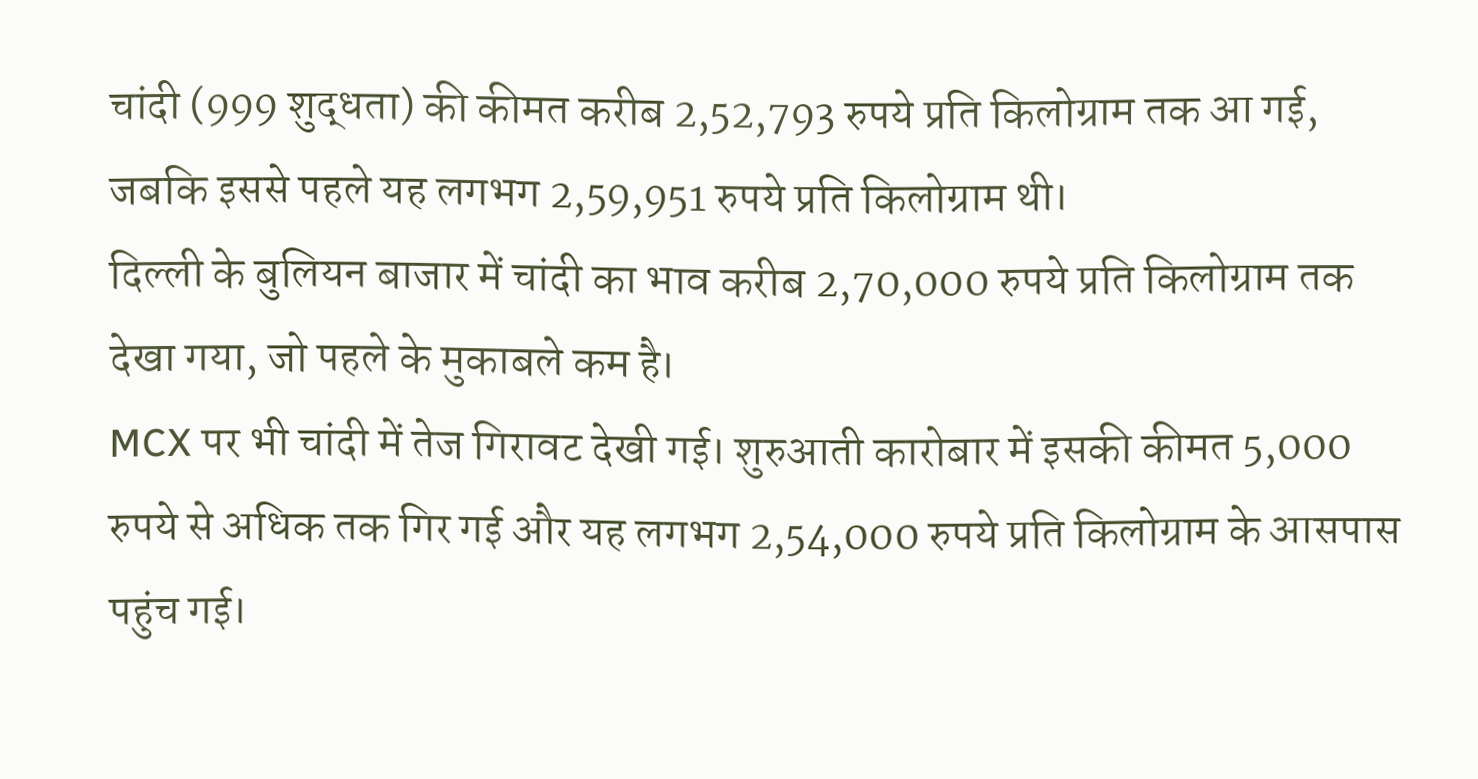चांदी (999 शुद्धता) की कीमत करीब 2,52,793 रुपये प्रति किलोग्राम तक आ गई, जबकि इससे पहले यह लगभग 2,59,951 रुपये प्रति किलोग्राम थी।
दिल्ली के बुलियन बाजार में चांदी का भाव करीब 2,70,000 रुपये प्रति किलोग्राम तक देखा गया, जो पहले के मुकाबले कम है।
MCX पर भी चांदी में तेज गिरावट देखी गई। शुरुआती कारोबार में इसकी कीमत 5,000 रुपये से अधिक तक गिर गई और यह लगभग 2,54,000 रुपये प्रति किलोग्राम के आसपास पहुंच गई।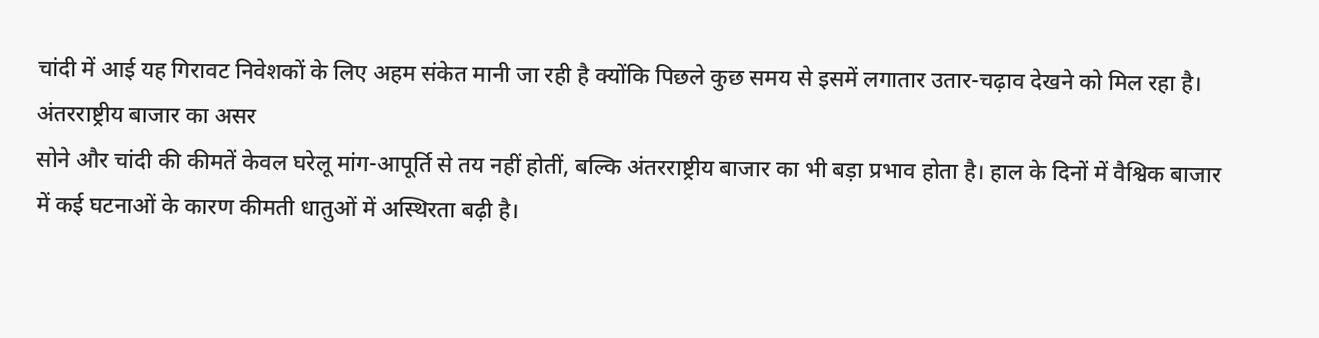चांदी में आई यह गिरावट निवेशकों के लिए अहम संकेत मानी जा रही है क्योंकि पिछले कुछ समय से इसमें लगातार उतार-चढ़ाव देखने को मिल रहा है।
अंतरराष्ट्रीय बाजार का असर
सोने और चांदी की कीमतें केवल घरेलू मांग-आपूर्ति से तय नहीं होतीं, बल्कि अंतरराष्ट्रीय बाजार का भी बड़ा प्रभाव होता है। हाल के दिनों में वैश्विक बाजार में कई घटनाओं के कारण कीमती धातुओं में अस्थिरता बढ़ी है।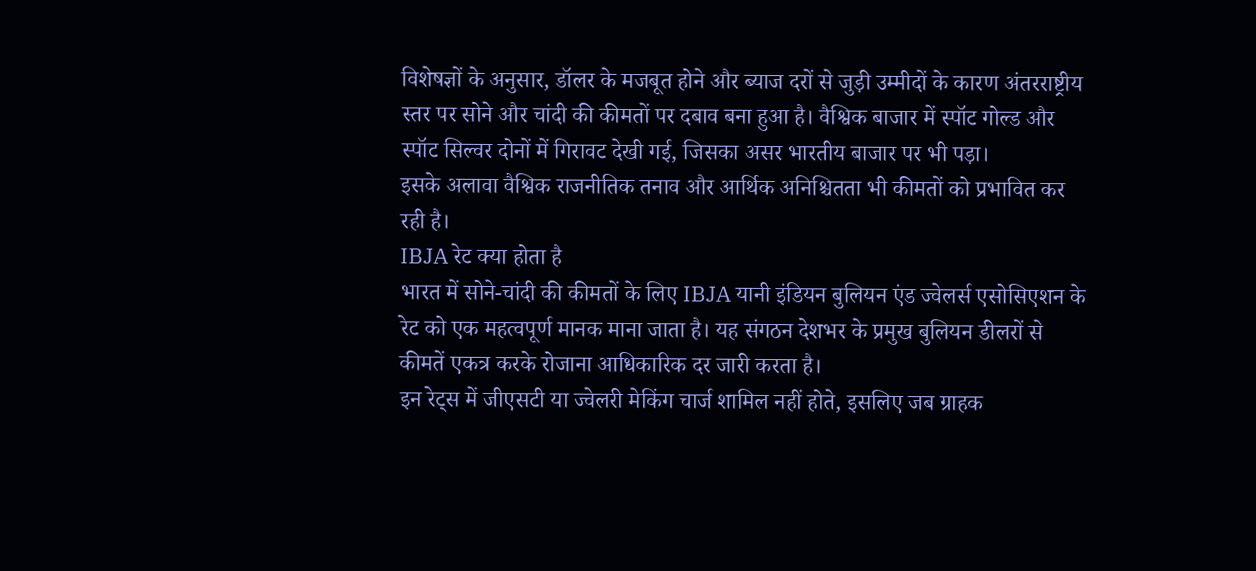विशेषज्ञों के अनुसार, डॉलर के मजबूत होने और ब्याज दरों से जुड़ी उम्मीदों के कारण अंतरराष्ट्रीय स्तर पर सोने और चांदी की कीमतों पर दबाव बना हुआ है। वैश्विक बाजार में स्पॉट गोल्ड और स्पॉट सिल्वर दोनों में गिरावट देखी गई, जिसका असर भारतीय बाजार पर भी पड़ा।
इसके अलावा वैश्विक राजनीतिक तनाव और आर्थिक अनिश्चितता भी कीमतों को प्रभावित कर रही है।
IBJA रेट क्या होता है
भारत में सोने-चांदी की कीमतों के लिए IBJA यानी इंडियन बुलियन एंड ज्वेलर्स एसोसिएशन के रेट को एक महत्वपूर्ण मानक माना जाता है। यह संगठन देशभर के प्रमुख बुलियन डीलरों से कीमतें एकत्र करके रोजाना आधिकारिक दर जारी करता है।
इन रेट्स में जीएसटी या ज्वेलरी मेकिंग चार्ज शामिल नहीं होते, इसलिए जब ग्राहक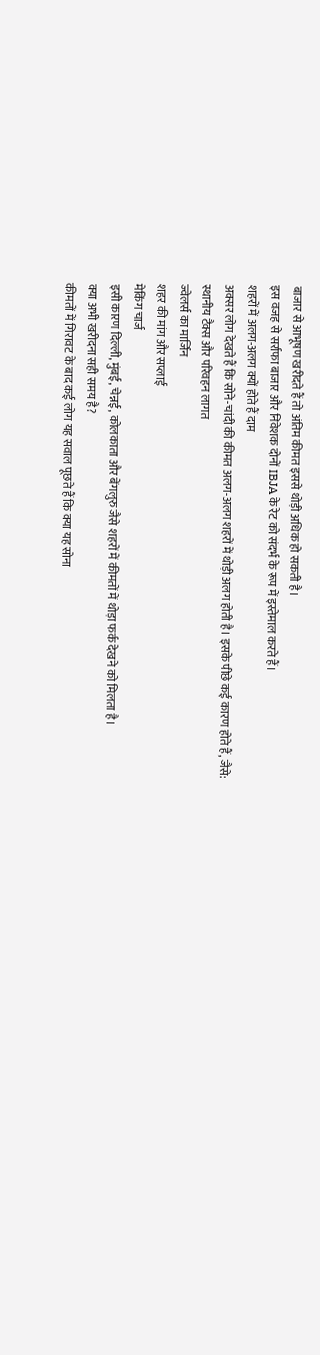बाजार से आभूषण खरीदते हैं तो अंतिम कीमत इससे थोड़ी अधिक हो सकती है।
इस वजह से सर्राफा बाजार और निवेशक दोनों IBJA के रेट को संदर्भ के रूप में इस्तेमाल करते हैं।
शहरों में अलग-अलग क्यों होते हैं दाम
अक्सर लोग देखते हैं कि सोने-चांदी की कीमत अलग-अलग शहरों में थोड़ी अलग होती है। इसके पीछे कई कारण होते हैं, जैसे:
स्थानीय टैक्स और परिवहन लागत
ज्वेलर्स का मार्जिन
शहर की मांग और सप्लाई
मेकिंग चार्ज
इसी कारण दिल्ली, मुंबई, चेन्नई, कोलकाता और बेंगलुरु जैसे शहरों में कीमतों में थोड़ा फर्क देखने को मिलता है।
क्या अभी खरीदना सही समय है?
कीमतों में गिरावट के बाद कई लोग यह सवाल पूछते हैं कि क्या यह सोना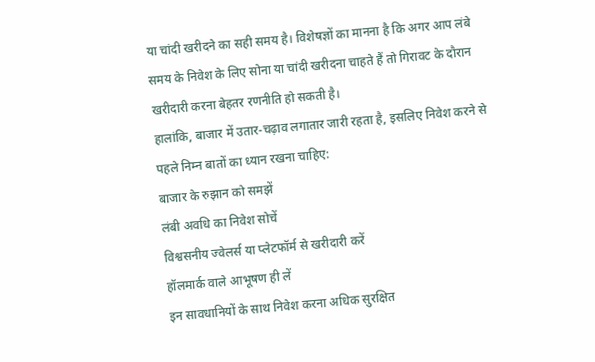या चांदी खरीदने का सही समय है। विशेषज्ञों का मानना है कि अगर आप लंबे समय के निवेश के लिए सोना या चांदी खरीदना चाहते हैं तो गिरावट के दौरान खरीदारी करना बेहतर रणनीति हो सकती है।
हालांकि, बाजार में उतार-चढ़ाव लगातार जारी रहता है, इसलिए निवेश करने से पहले निम्न बातों का ध्यान रखना चाहिए:
बाजार के रुझान को समझें
लंबी अवधि का निवेश सोचें
विश्वसनीय ज्वेलर्स या प्लेटफॉर्म से खरीदारी करें
हॉलमार्क वाले आभूषण ही लें
इन सावधानियों के साथ निवेश करना अधिक सुरक्षित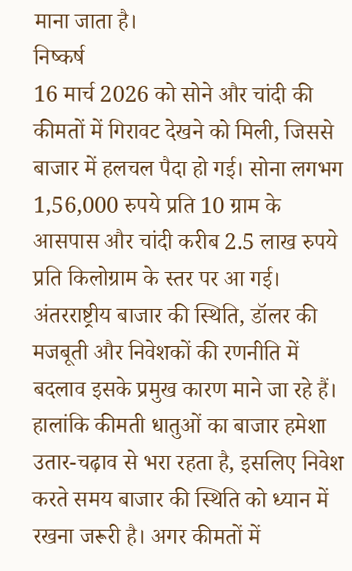माना जाता है।
निष्कर्ष
16 मार्च 2026 को सोने और चांदी की कीमतों में गिरावट देखने को मिली, जिससे बाजार में हलचल पैदा हो गई। सोना लगभग 1,56,000 रुपये प्रति 10 ग्राम के आसपास और चांदी करीब 2.5 लाख रुपये प्रति किलोग्राम के स्तर पर आ गई। अंतरराष्ट्रीय बाजार की स्थिति, डॉलर की मजबूती और निवेशकों की रणनीति में बदलाव इसके प्रमुख कारण माने जा रहे हैं।
हालांकि कीमती धातुओं का बाजार हमेशा उतार-चढ़ाव से भरा रहता है, इसलिए निवेश करते समय बाजार की स्थिति को ध्यान में रखना जरूरी है। अगर कीमतों में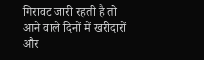गिरावट जारी रहती है तो आने वाले दिनों में खरीदारों और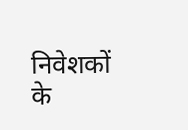निवेशकों के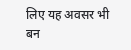लिए यह अवसर भी बन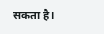सकता है।